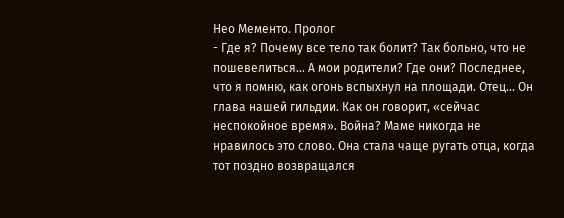Нео Мементо. Пролог
- Где я? Почему все тело так болит? Так больно, что не пошевелиться... А мои родители? Где они? Последнее, что я помню, как огонь вспыхнул на площади. Отец... Он глава нашей гильдии. Как он говорит, «сейчас неспокойное время». Война? Маме никогда не нравилось это слово. Она стала чаще ругать отца, когда тот поздно возвращался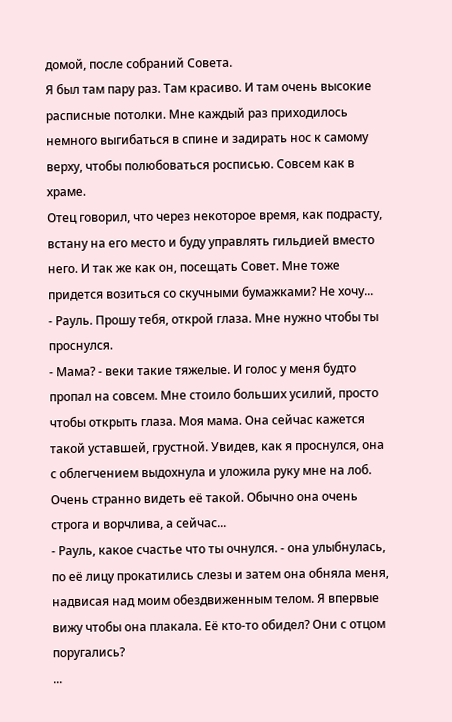домой, после собраний Совета.
Я был там пару раз. Там красиво. И там очень высокие расписные потолки. Мне каждый раз приходилось немного выгибаться в спине и задирать нос к самому верху, чтобы полюбоваться росписью. Совсем как в храме.
Отец говорил, что через некоторое время, как подрасту, встану на его место и буду управлять гильдией вместо него. И так же как он, посещать Совет. Мне тоже придется возиться со скучными бумажками? Не хочу...
- Рауль. Прошу тебя, открой глаза. Мне нужно чтобы ты проснулся.
- Мама? - веки такие тяжелые. И голос у меня будто пропал на совсем. Мне стоило больших усилий, просто чтобы открыть глаза. Моя мама. Она сейчас кажется такой уставшей, грустной. Увидев, как я проснулся, она с облегчением выдохнула и уложила руку мне на лоб. Очень странно видеть её такой. Обычно она очень строга и ворчлива, а сейчас...
- Рауль, какое счастье что ты очнулся. - она улыбнулась, по её лицу прокатились слезы и затем она обняла меня, надвисая над моим обездвиженным телом. Я впервые вижу чтобы она плакала. Её кто-то обидел? Они с отцом поругались?
...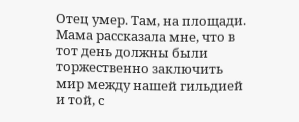Отец умер. Там, на площади. Мама рассказала мне, что в тот день должны были торжественно заключить мир между нашей гильдией и той, с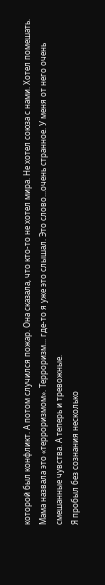которой был конфликт. А потом случился пожар. Она сказала, что кто-то не хотел мира. Не хотел союза с нами. Хотел помешать. Мама назвала это «терроризмом». Терроризм... где-то я уже это слышал. Это слово...очень странное. У меня от него очень смешанные чувства. А теперь и тревожные.
Я пробыл без сознания несколько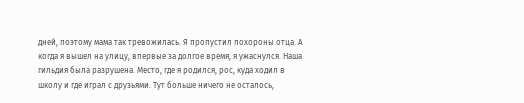дней, поэтому мама так тревожилась. Я пропустил похороны отца. А когда я вышел на улицу, впервые за долгое время, я ужаснулся. Наша гильдия была разрушена. Место, где я родился, рос, куда ходил в школу и где играл с друзьями. Тут больше ничего не осталось,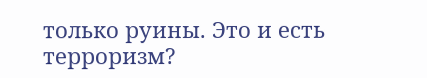только руины. Это и есть терроризм?